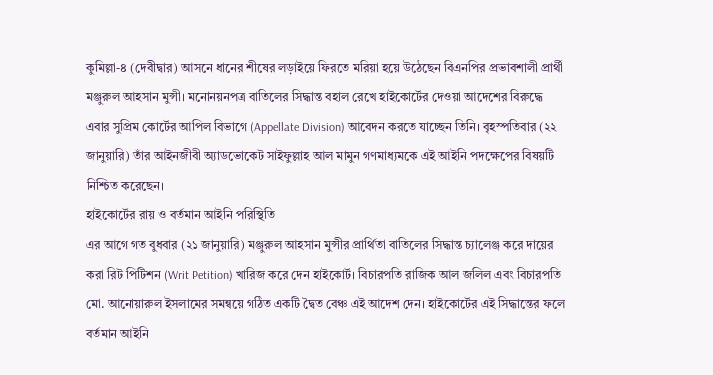কুমিল্লা-৪ (দেবীদ্বার) আসনে ধানের শীষের লড়াইয়ে ফিরতে মরিয়া হয়ে উঠেছেন বিএনপির প্রভাবশালী প্রার্থী মঞ্জুরুল আহসান মুন্সী। মনোনয়নপত্র বাতিলের সিদ্ধান্ত বহাল রেখে হাইকোর্টের দেওয়া আদেশের বিরুদ্ধে এবার সুপ্রিম কোর্টের আপিল বিভাগে (Appellate Division) আবেদন করতে যাচ্ছেন তিনি। বৃহস্পতিবার (২২ জানুয়ারি) তাঁর আইনজীবী অ্যাডভোকেট সাইফুল্লাহ আল মামুন গণমাধ্যমকে এই আইনি পদক্ষেপের বিষয়টি নিশ্চিত করেছেন।
হাইকোর্টের রায় ও বর্তমান আইনি পরিস্থিতি
এর আগে গত বুধবার (২১ জানুয়ারি) মঞ্জুরুল আহসান মুন্সীর প্রার্থিতা বাতিলের সিদ্ধান্ত চ্যালেঞ্জ করে দায়ের করা রিট পিটিশন (Writ Petition) খারিজ করে দেন হাইকোর্ট। বিচারপতি রাজিক আল জলিল এবং বিচারপতি মো. আনোয়ারুল ইসলামের সমন্বয়ে গঠিত একটি দ্বৈত বেঞ্চ এই আদেশ দেন। হাইকোর্টের এই সিদ্ধান্তের ফলে বর্তমান আইনি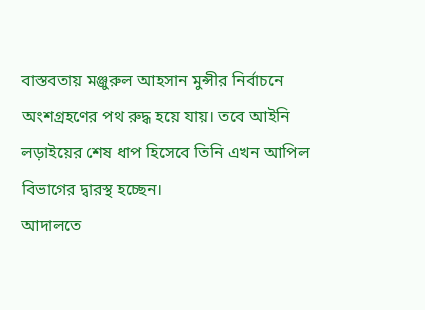বাস্তবতায় মঞ্জুরুল আহসান মুন্সীর নির্বাচনে অংশগ্রহণের পথ রুদ্ধ হয়ে যায়। তবে আইনি লড়াইয়ের শেষ ধাপ হিসেবে তিনি এখন আপিল বিভাগের দ্বারস্থ হচ্ছেন।
আদালতে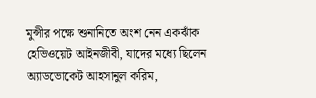মুন্সীর পক্ষে শুনানিতে অংশ নেন একঝাঁক হেভিওয়েট আইনজীবী, যাদের মধ্যে ছিলেন অ্যাডভোকেট আহসানুল করিম,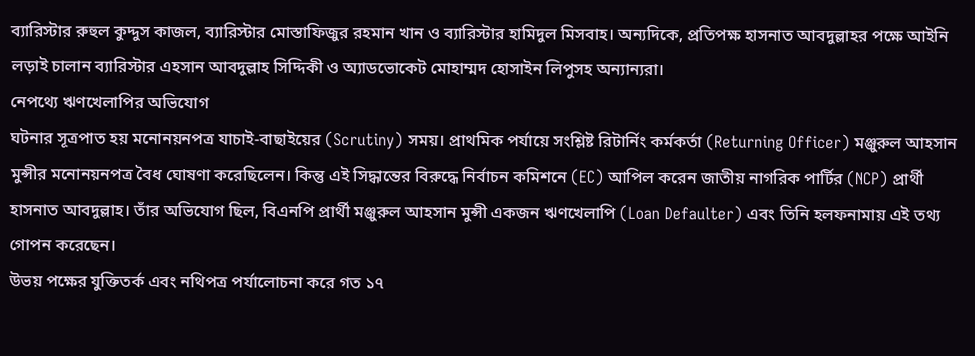ব্যারিস্টার রুহুল কুদ্দুস কাজল, ব্যারিস্টার মোস্তাফিজুর রহমান খান ও ব্যারিস্টার হামিদুল মিসবাহ। অন্যদিকে, প্রতিপক্ষ হাসনাত আবদুল্লাহর পক্ষে আইনি লড়াই চালান ব্যারিস্টার এহসান আবদুল্লাহ সিদ্দিকী ও অ্যাডভোকেট মোহাম্মদ হোসাইন লিপুসহ অন্যান্যরা।
নেপথ্যে ঋণখেলাপির অভিযোগ
ঘটনার সূত্রপাত হয় মনোনয়নপত্র যাচাই-বাছাইয়ের (Scrutiny) সময়। প্রাথমিক পর্যায়ে সংশ্লিষ্ট রিটার্নিং কর্মকর্তা (Returning Officer) মঞ্জুরুল আহসান মুন্সীর মনোনয়নপত্র বৈধ ঘোষণা করেছিলেন। কিন্তু এই সিদ্ধান্তের বিরুদ্ধে নির্বাচন কমিশনে (EC) আপিল করেন জাতীয় নাগরিক পার্টির (NCP) প্রার্থী হাসনাত আবদুল্লাহ। তাঁর অভিযোগ ছিল, বিএনপি প্রার্থী মঞ্জুরুল আহসান মুন্সী একজন ঋণখেলাপি (Loan Defaulter) এবং তিনি হলফনামায় এই তথ্য গোপন করেছেন।
উভয় পক্ষের যুক্তিতর্ক এবং নথিপত্র পর্যালোচনা করে গত ১৭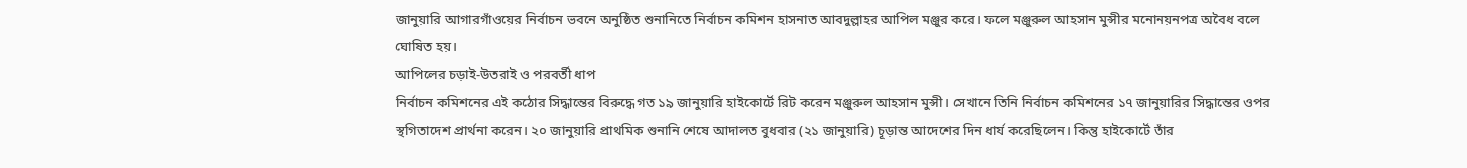জানুয়ারি আগারগাঁওয়ের নির্বাচন ভবনে অনুষ্ঠিত শুনানিতে নির্বাচন কমিশন হাসনাত আবদুল্লাহর আপিল মঞ্জুর করে। ফলে মঞ্জুরুল আহসান মুন্সীর মনোনয়নপত্র অবৈধ বলে ঘোষিত হয়।
আপিলের চড়াই-উতরাই ও পরবর্তী ধাপ
নির্বাচন কমিশনের এই কঠোর সিদ্ধান্তের বিরুদ্ধে গত ১৯ জানুয়ারি হাইকোর্টে রিট করেন মঞ্জুরুল আহসান মুন্সী। সেখানে তিনি নির্বাচন কমিশনের ১৭ জানুয়ারির সিদ্ধান্তের ওপর স্থগিতাদেশ প্রার্থনা করেন। ২০ জানুয়ারি প্রাথমিক শুনানি শেষে আদালত বুধবার (২১ জানুয়ারি) চূড়ান্ত আদেশের দিন ধার্য করেছিলেন। কিন্তু হাইকোর্টে তাঁর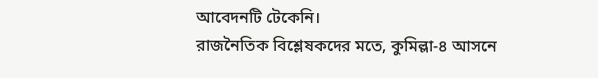আবেদনটি টেকেনি।
রাজনৈতিক বিশ্লেষকদের মতে, কুমিল্লা-৪ আসনে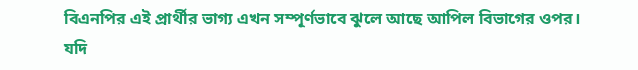বিএনপির এই প্রার্থীর ভাগ্য এখন সম্পূর্ণভাবে ঝুলে আছে আপিল বিভাগের ওপর। যদি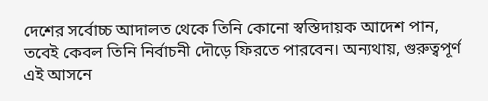দেশের সর্বোচ্চ আদালত থেকে তিনি কোনো স্বস্তিদায়ক আদেশ পান, তবেই কেবল তিনি নির্বাচনী দৌড়ে ফিরতে পারবেন। অন্যথায়, গুরুত্বপূর্ণ এই আসনে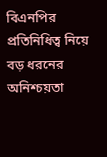বিএনপির প্রতিনিধিত্ব নিয়ে বড় ধরনের অনিশ্চয়তা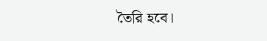তৈরি হবে।